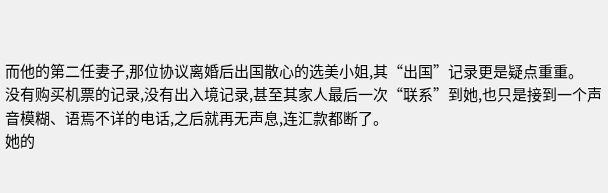而他的第二任妻子,那位协议离婚后出国散心的选美小姐,其“出国”记录更是疑点重重。
没有购买机票的记录,没有出入境记录,甚至其家人最后一次“联系”到她,也只是接到一个声音模糊、语焉不详的电话,之后就再无声息,连汇款都断了。
她的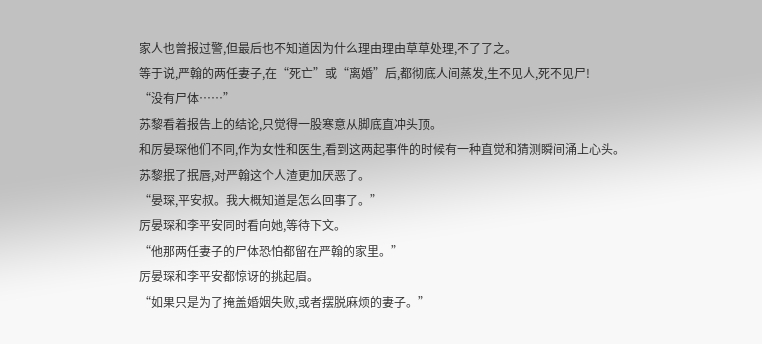家人也曾报过警,但最后也不知道因为什么理由理由草草处理,不了了之。
等于说,严翰的两任妻子,在“死亡”或“离婚”后,都彻底人间蒸发,生不见人,死不见尸!
“没有尸体……”
苏黎看着报告上的结论,只觉得一股寒意从脚底直冲头顶。
和厉晏琛他们不同,作为女性和医生,看到这两起事件的时候有一种直觉和猜测瞬间涌上心头。
苏黎抿了抿唇,对严翰这个人渣更加厌恶了。
“晏琛,平安叔。我大概知道是怎么回事了。”
厉晏琛和李平安同时看向她,等待下文。
“他那两任妻子的尸体恐怕都留在严翰的家里。”
厉晏琛和李平安都惊讶的挑起眉。
“如果只是为了掩盖婚姻失败,或者摆脱麻烦的妻子。”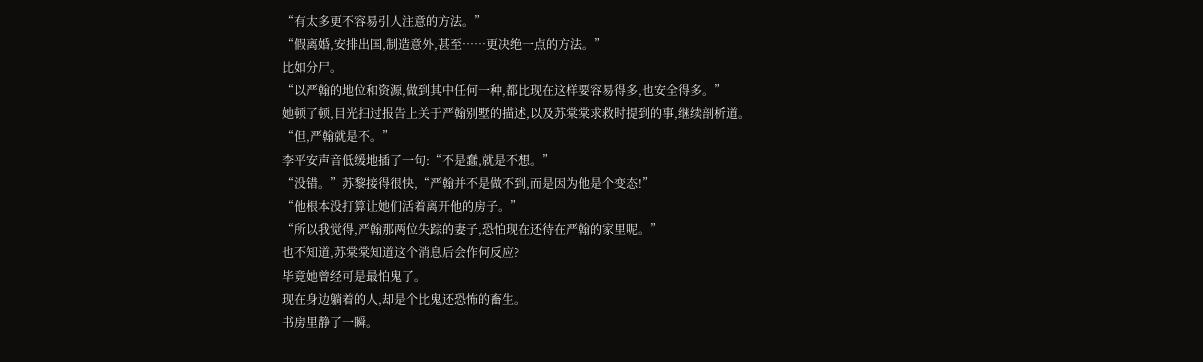“有太多更不容易引人注意的方法。”
“假离婚,安排出国,制造意外,甚至……更决绝一点的方法。”
比如分尸。
“以严翰的地位和资源,做到其中任何一种,都比现在这样要容易得多,也安全得多。”
她顿了顿,目光扫过报告上关于严翰别墅的描述,以及苏棠棠求救时提到的事,继续剖析道。
“但,严翰就是不。”
李平安声音低缓地插了一句:“不是蠢,就是不想。”
“没错。”苏黎接得很快,“严翰并不是做不到,而是因为他是个变态!”
“他根本没打算让她们活着离开他的房子。”
“所以我觉得,严翰那两位失踪的妻子,恐怕现在还待在严翰的家里呢。”
也不知道,苏棠棠知道这个消息后会作何反应?
毕竟她曾经可是最怕鬼了。
现在身边躺着的人,却是个比鬼还恐怖的畜生。
书房里静了一瞬。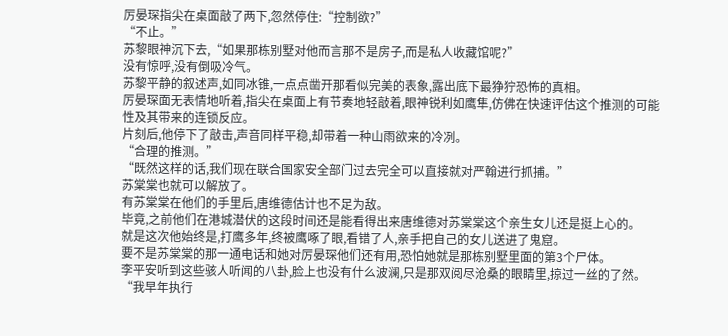厉晏琛指尖在桌面敲了两下,忽然停住:“控制欲?”
“不止。”
苏黎眼神沉下去,“如果那栋别墅对他而言那不是房子,而是私人收藏馆呢?”
没有惊呼,没有倒吸冷气。
苏黎平静的叙述声,如同冰锥,一点点凿开那看似完美的表象,露出底下最狰狞恐怖的真相。
厉晏琛面无表情地听着,指尖在桌面上有节奏地轻敲着,眼神锐利如鹰隼,仿佛在快速评估这个推测的可能性及其带来的连锁反应。
片刻后,他停下了敲击,声音同样平稳,却带着一种山雨欲来的冷冽。
“合理的推测。”
“既然这样的话,我们现在联合国家安全部门过去完全可以直接就对严翰进行抓捕。”
苏棠棠也就可以解放了。
有苏棠棠在他们的手里后,唐维德估计也不足为敌。
毕竟,之前他们在港城潜伏的这段时间还是能看得出来唐维德对苏棠棠这个亲生女儿还是挺上心的。
就是这次他始终是,打鹰多年,终被鹰啄了眼,看错了人,亲手把自己的女儿送进了鬼窟。
要不是苏棠棠的那一通电话和她对厉晏琛他们还有用,恐怕她就是那栋别墅里面的第3个尸体。
李平安听到这些骇人听闻的八卦,脸上也没有什么波澜,只是那双阅尽沧桑的眼睛里,掠过一丝的了然。
“我早年执行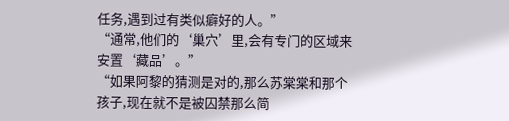任务,遇到过有类似癖好的人。”
“通常,他们的‘巢穴’里,会有专门的区域来安置‘藏品’。”
“如果阿黎的猜测是对的,那么苏棠棠和那个孩子,现在就不是被囚禁那么简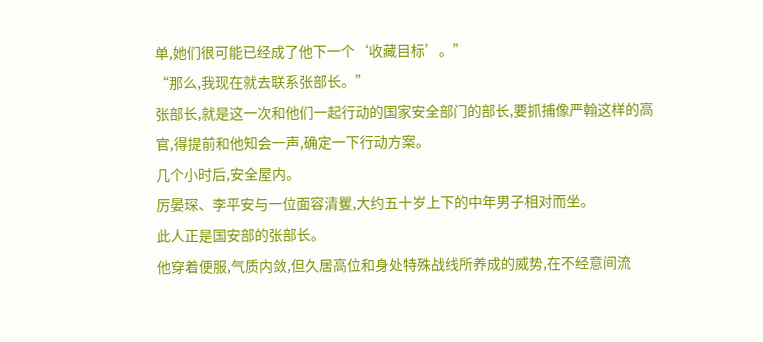单,她们很可能已经成了他下一个‘收藏目标’。”
“那么,我现在就去联系张部长。”
张部长,就是这一次和他们一起行动的国家安全部门的部长,要抓捕像严翰这样的高官,得提前和他知会一声,确定一下行动方案。
几个小时后,安全屋内。
厉晏琛、李平安与一位面容清矍,大约五十岁上下的中年男子相对而坐。
此人正是国安部的张部长。
他穿着便服,气质内敛,但久居高位和身处特殊战线所养成的威势,在不经意间流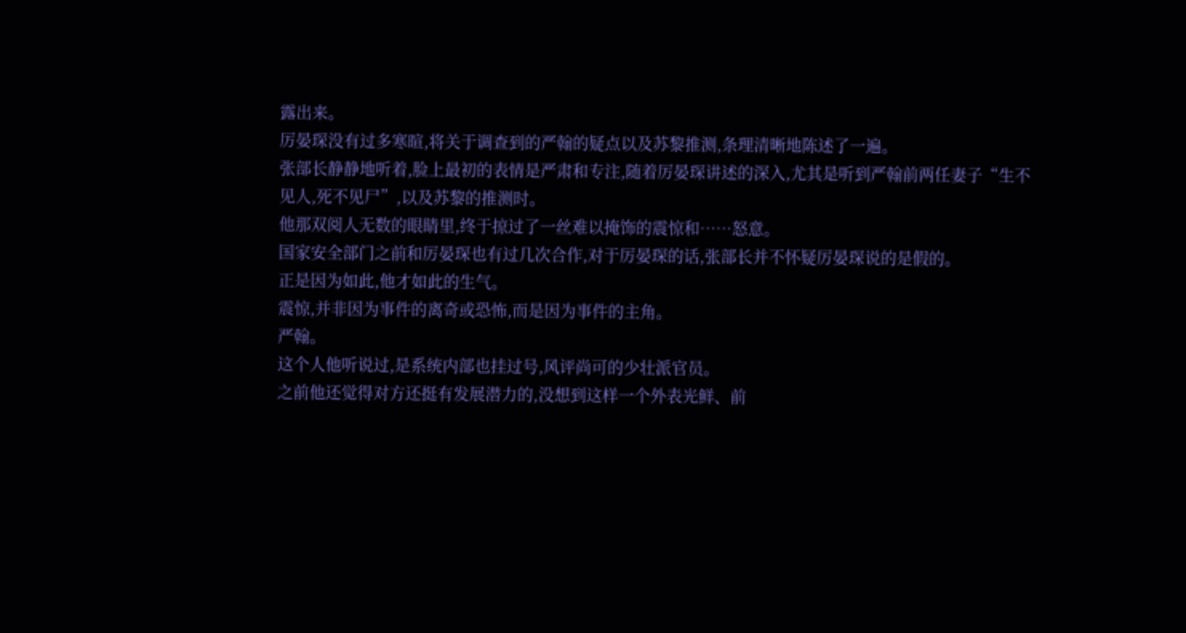露出来。
厉晏琛没有过多寒暄,将关于调查到的严翰的疑点以及苏黎推测,条理清晰地陈述了一遍。
张部长静静地听着,脸上最初的表情是严肃和专注,随着厉晏琛讲述的深入,尤其是听到严翰前两任妻子“生不见人,死不见尸”,以及苏黎的推测时。
他那双阅人无数的眼睛里,终于掠过了一丝难以掩饰的震惊和……怒意。
国家安全部门之前和厉晏琛也有过几次合作,对于厉晏琛的话,张部长并不怀疑厉晏琛说的是假的。
正是因为如此,他才如此的生气。
震惊,并非因为事件的离奇或恐怖,而是因为事件的主角。
严翰。
这个人他听说过,是系统内部也挂过号,风评尚可的少壮派官员。
之前他还觉得对方还挺有发展潜力的,没想到这样一个外表光鲜、前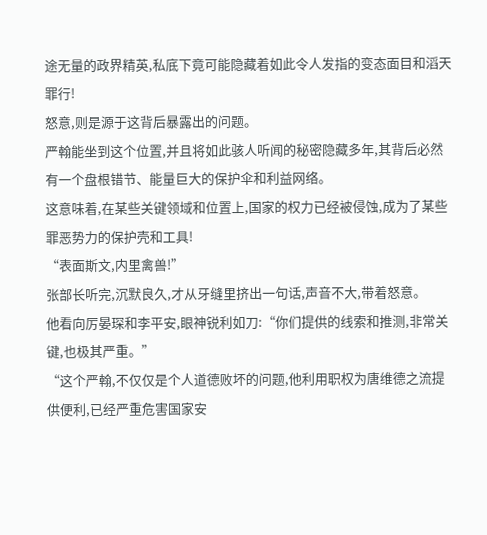途无量的政界精英,私底下竟可能隐藏着如此令人发指的变态面目和滔天罪行!
怒意,则是源于这背后暴露出的问题。
严翰能坐到这个位置,并且将如此骇人听闻的秘密隐藏多年,其背后必然有一个盘根错节、能量巨大的保护伞和利益网络。
这意味着,在某些关键领域和位置上,国家的权力已经被侵蚀,成为了某些罪恶势力的保护壳和工具!
“表面斯文,内里禽兽!”
张部长听完,沉默良久,才从牙缝里挤出一句话,声音不大,带着怒意。
他看向厉晏琛和李平安,眼神锐利如刀:“你们提供的线索和推测,非常关键,也极其严重。”
“这个严翰,不仅仅是个人道德败坏的问题,他利用职权为唐维德之流提供便利,已经严重危害国家安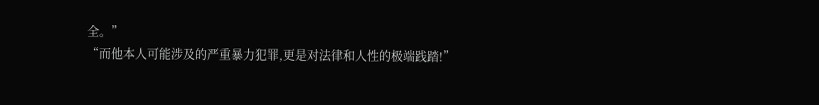全。”
“而他本人可能涉及的严重暴力犯罪,更是对法律和人性的极端践踏!”